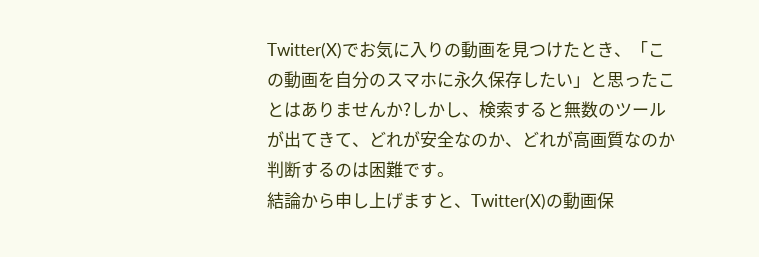Twitter(X)でお気に入りの動画を見つけたとき、「この動画を自分のスマホに永久保存したい」と思ったことはありませんか?しかし、検索すると無数のツールが出てきて、どれが安全なのか、どれが高画質なのか判断するのは困難です。
結論から申し上げますと、Twitter(X)の動画保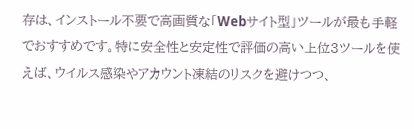存は、インストール不要で高画質な「Webサイト型」ツールが最も手軽でおすすめです。特に安全性と安定性で評価の高い上位3ツールを使えば、ウイルス感染やアカウント凍結のリスクを避けつつ、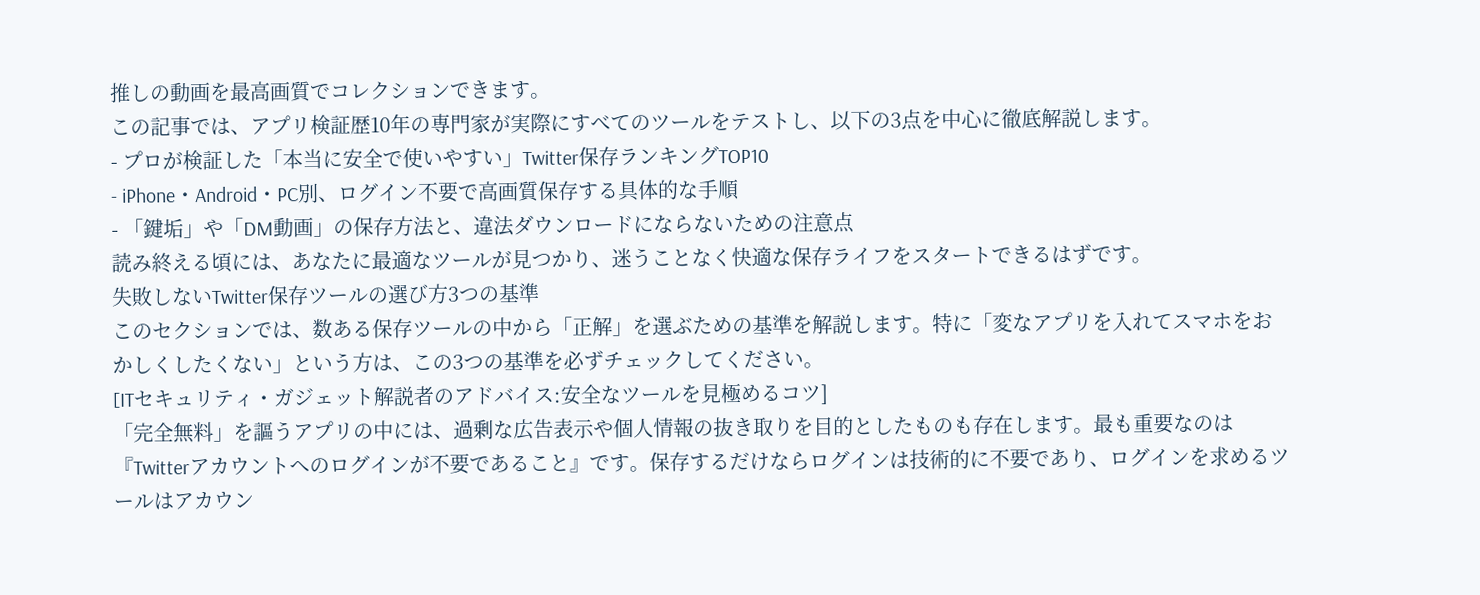推しの動画を最高画質でコレクションできます。
この記事では、アプリ検証歴10年の専門家が実際にすべてのツールをテストし、以下の3点を中心に徹底解説します。
- プロが検証した「本当に安全で使いやすい」Twitter保存ランキングTOP10
- iPhone・Android・PC別、ログイン不要で高画質保存する具体的な手順
- 「鍵垢」や「DM動画」の保存方法と、違法ダウンロードにならないための注意点
読み終える頃には、あなたに最適なツールが見つかり、迷うことなく快適な保存ライフをスタートできるはずです。
失敗しないTwitter保存ツールの選び方3つの基準
このセクションでは、数ある保存ツールの中から「正解」を選ぶための基準を解説します。特に「変なアプリを入れてスマホをおかしくしたくない」という方は、この3つの基準を必ずチェックしてください。
[ITセキュリティ・ガジェット解説者のアドバイス:安全なツールを見極めるコツ]
「完全無料」を謳うアプリの中には、過剰な広告表示や個人情報の抜き取りを目的としたものも存在します。最も重要なのは『Twitterアカウントへのログインが不要であること』です。保存するだけならログインは技術的に不要であり、ログインを求めるツールはアカウン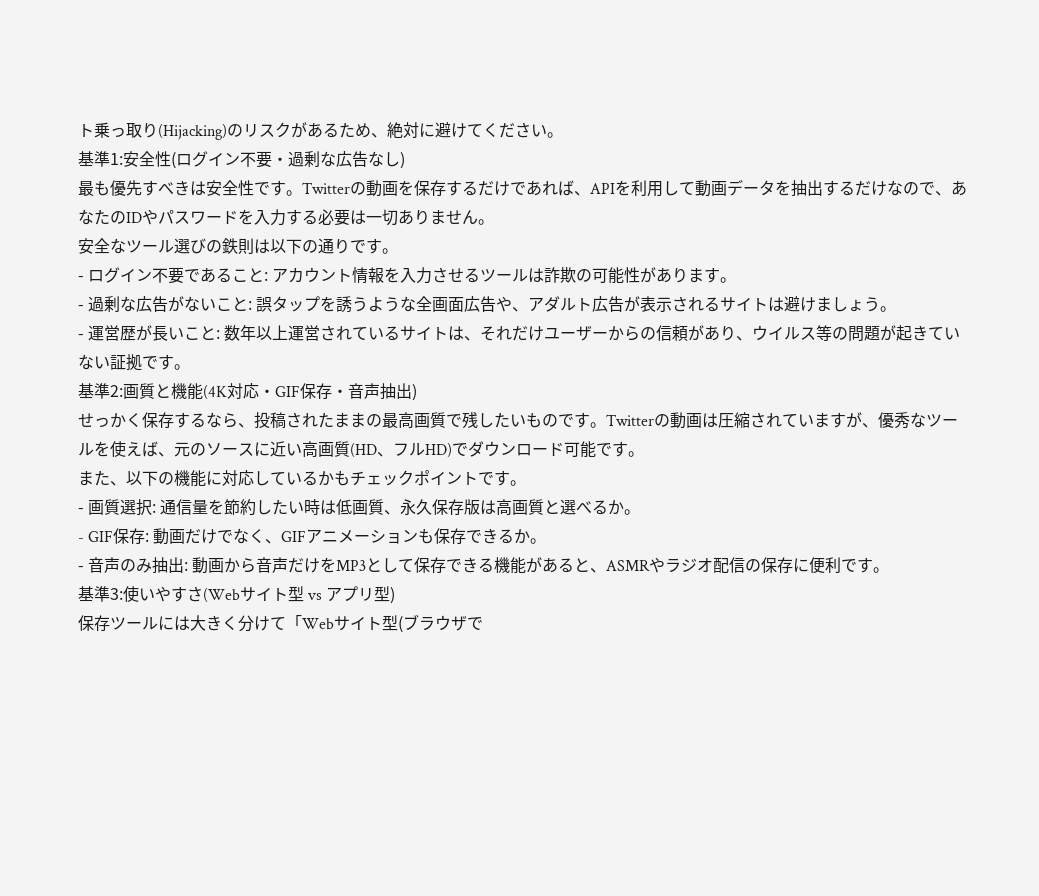ト乗っ取り(Hijacking)のリスクがあるため、絶対に避けてください。
基準1:安全性(ログイン不要・過剰な広告なし)
最も優先すべきは安全性です。Twitterの動画を保存するだけであれば、APIを利用して動画データを抽出するだけなので、あなたのIDやパスワードを入力する必要は一切ありません。
安全なツール選びの鉄則は以下の通りです。
- ログイン不要であること: アカウント情報を入力させるツールは詐欺の可能性があります。
- 過剰な広告がないこと: 誤タップを誘うような全画面広告や、アダルト広告が表示されるサイトは避けましょう。
- 運営歴が長いこと: 数年以上運営されているサイトは、それだけユーザーからの信頼があり、ウイルス等の問題が起きていない証拠です。
基準2:画質と機能(4K対応・GIF保存・音声抽出)
せっかく保存するなら、投稿されたままの最高画質で残したいものです。Twitterの動画は圧縮されていますが、優秀なツールを使えば、元のソースに近い高画質(HD、フルHD)でダウンロード可能です。
また、以下の機能に対応しているかもチェックポイントです。
- 画質選択: 通信量を節約したい時は低画質、永久保存版は高画質と選べるか。
- GIF保存: 動画だけでなく、GIFアニメーションも保存できるか。
- 音声のみ抽出: 動画から音声だけをMP3として保存できる機能があると、ASMRやラジオ配信の保存に便利です。
基準3:使いやすさ(Webサイト型 vs アプリ型)
保存ツールには大きく分けて「Webサイト型(ブラウザで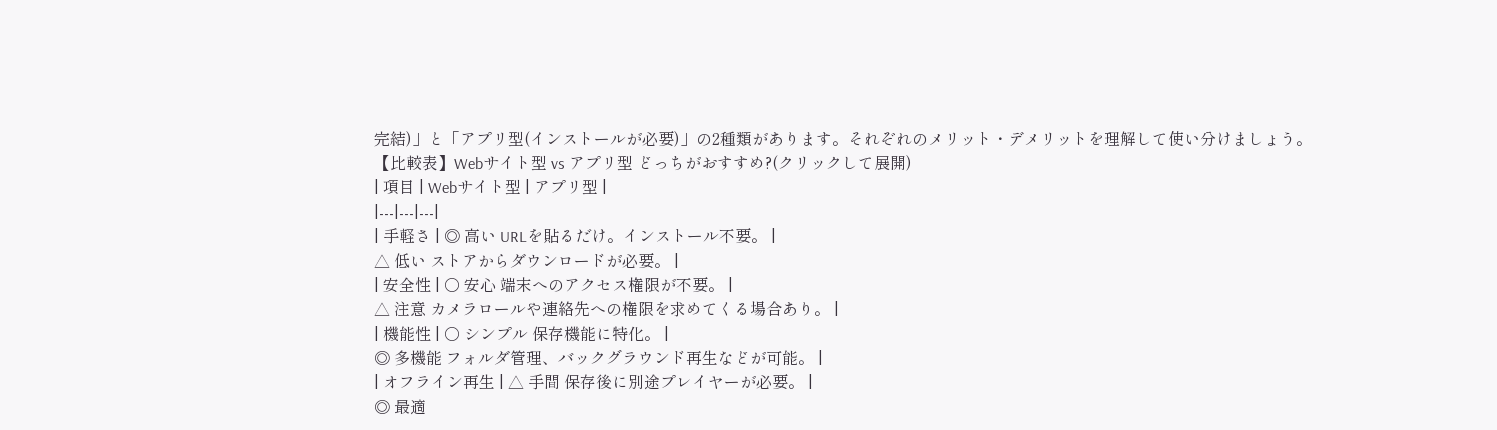完結)」と「アプリ型(インストールが必要)」の2種類があります。それぞれのメリット・デメリットを理解して使い分けましょう。
【比較表】Webサイト型 vs アプリ型 どっちがおすすめ?(クリックして展開)
| 項目 | Webサイト型 | アプリ型 |
|---|---|---|
| 手軽さ | ◎ 高い URLを貼るだけ。インストール不要。 |
△ 低い ストアからダウンロードが必要。 |
| 安全性 | ○ 安心 端末へのアクセス権限が不要。 |
△ 注意 カメラロールや連絡先への権限を求めてくる場合あり。 |
| 機能性 | ○ シンプル 保存機能に特化。 |
◎ 多機能 フォルダ管理、バックグラウンド再生などが可能。 |
| オフライン再生 | △ 手間 保存後に別途プレイヤーが必要。 |
◎ 最適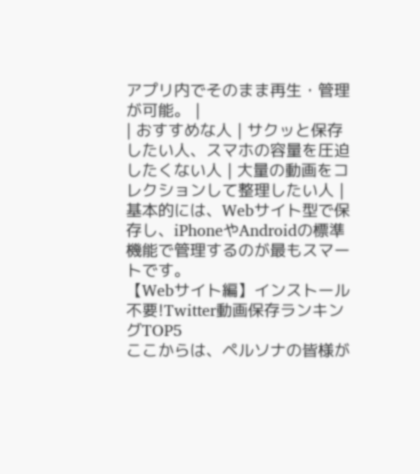アプリ内でそのまま再生・管理が可能。 |
| おすすめな人 | サクッと保存したい人、スマホの容量を圧迫したくない人 | 大量の動画をコレクションして整理したい人 |
基本的には、Webサイト型で保存し、iPhoneやAndroidの標準機能で管理するのが最もスマートです。
【Webサイト編】インストール不要!Twitter動画保存ランキングTOP5
ここからは、ペルソナの皆様が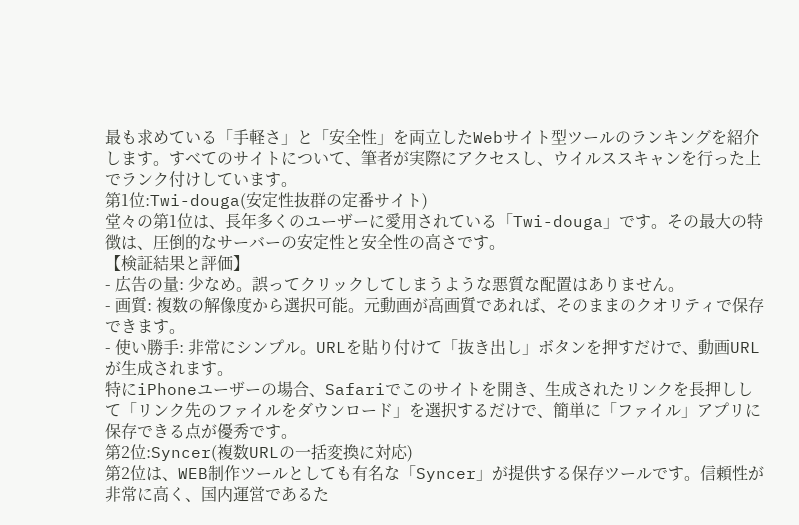最も求めている「手軽さ」と「安全性」を両立したWebサイト型ツールのランキングを紹介します。すべてのサイトについて、筆者が実際にアクセスし、ウイルススキャンを行った上でランク付けしています。
第1位:Twi-douga(安定性抜群の定番サイト)
堂々の第1位は、長年多くのユーザーに愛用されている「Twi-douga」です。その最大の特徴は、圧倒的なサーバーの安定性と安全性の高さです。
【検証結果と評価】
- 広告の量: 少なめ。誤ってクリックしてしまうような悪質な配置はありません。
- 画質: 複数の解像度から選択可能。元動画が高画質であれば、そのままのクオリティで保存できます。
- 使い勝手: 非常にシンプル。URLを貼り付けて「抜き出し」ボタンを押すだけで、動画URLが生成されます。
特にiPhoneユーザーの場合、Safariでこのサイトを開き、生成されたリンクを長押しして「リンク先のファイルをダウンロード」を選択するだけで、簡単に「ファイル」アプリに保存できる点が優秀です。
第2位:Syncer(複数URLの一括変換に対応)
第2位は、WEB制作ツールとしても有名な「Syncer」が提供する保存ツールです。信頼性が非常に高く、国内運営であるた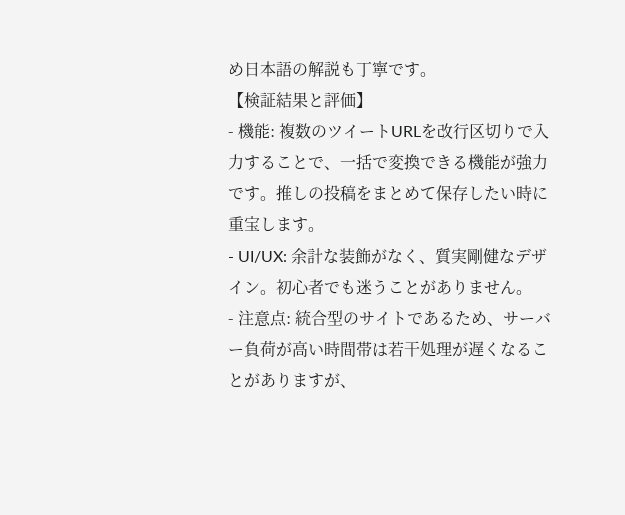め日本語の解説も丁寧です。
【検証結果と評価】
- 機能: 複数のツイートURLを改行区切りで入力することで、一括で変換できる機能が強力です。推しの投稿をまとめて保存したい時に重宝します。
- UI/UX: 余計な装飾がなく、質実剛健なデザイン。初心者でも迷うことがありません。
- 注意点: 統合型のサイトであるため、サーバー負荷が高い時間帯は若干処理が遅くなることがありますが、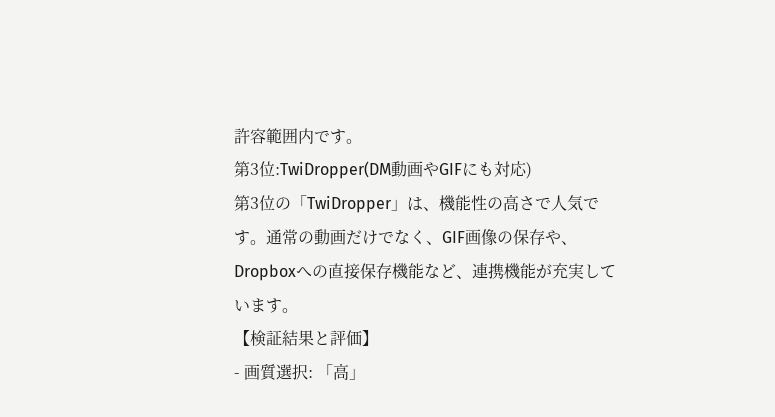許容範囲内です。
第3位:TwiDropper(DM動画やGIFにも対応)
第3位の「TwiDropper」は、機能性の高さで人気です。通常の動画だけでなく、GIF画像の保存や、Dropboxへの直接保存機能など、連携機能が充実しています。
【検証結果と評価】
- 画質選択: 「高」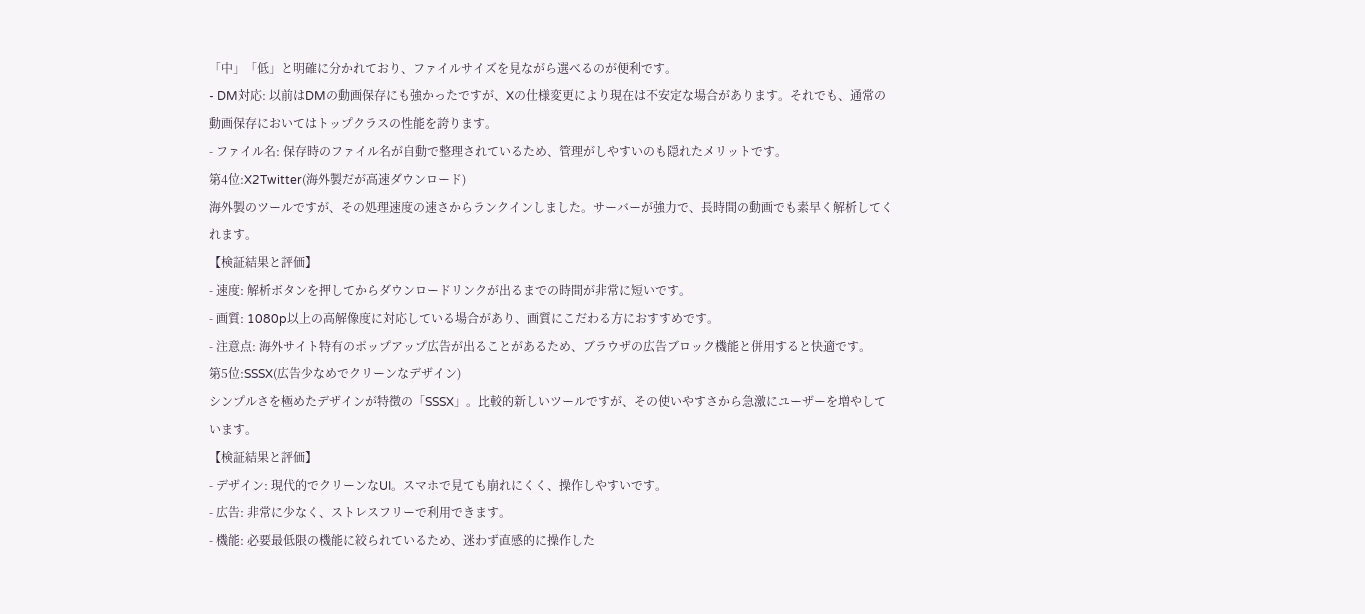「中」「低」と明確に分かれており、ファイルサイズを見ながら選べるのが便利です。
- DM対応: 以前はDMの動画保存にも強かったですが、Xの仕様変更により現在は不安定な場合があります。それでも、通常の動画保存においてはトップクラスの性能を誇ります。
- ファイル名: 保存時のファイル名が自動で整理されているため、管理がしやすいのも隠れたメリットです。
第4位:X2Twitter(海外製だが高速ダウンロード)
海外製のツールですが、その処理速度の速さからランクインしました。サーバーが強力で、長時間の動画でも素早く解析してくれます。
【検証結果と評価】
- 速度: 解析ボタンを押してからダウンロードリンクが出るまでの時間が非常に短いです。
- 画質: 1080p以上の高解像度に対応している場合があり、画質にこだわる方におすすめです。
- 注意点: 海外サイト特有のポップアップ広告が出ることがあるため、ブラウザの広告ブロック機能と併用すると快適です。
第5位:SSSX(広告少なめでクリーンなデザイン)
シンプルさを極めたデザインが特徴の「SSSX」。比較的新しいツールですが、その使いやすさから急激にユーザーを増やしています。
【検証結果と評価】
- デザイン: 現代的でクリーンなUI。スマホで見ても崩れにくく、操作しやすいです。
- 広告: 非常に少なく、ストレスフリーで利用できます。
- 機能: 必要最低限の機能に絞られているため、迷わず直感的に操作した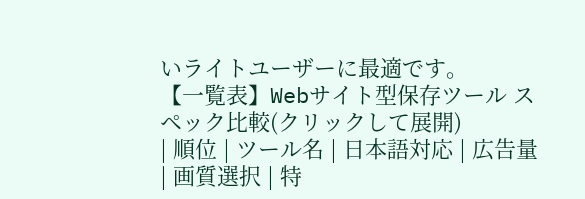いライトユーザーに最適です。
【一覧表】Webサイト型保存ツール スペック比較(クリックして展開)
| 順位 | ツール名 | 日本語対応 | 広告量 | 画質選択 | 特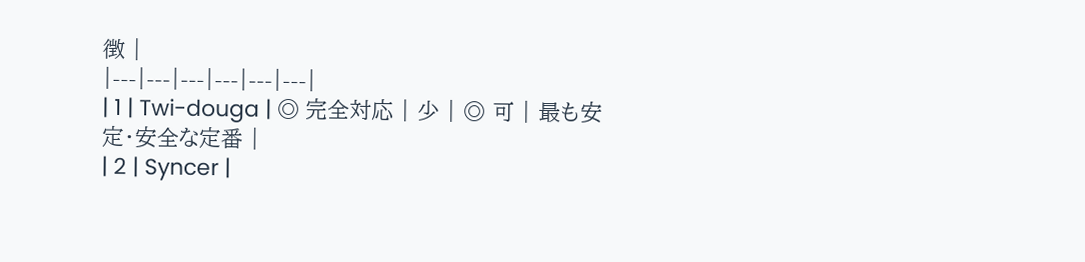徴 |
|---|---|---|---|---|---|
| 1 | Twi-douga | ◎ 完全対応 | 少 | ◎ 可 | 最も安定・安全な定番 |
| 2 | Syncer |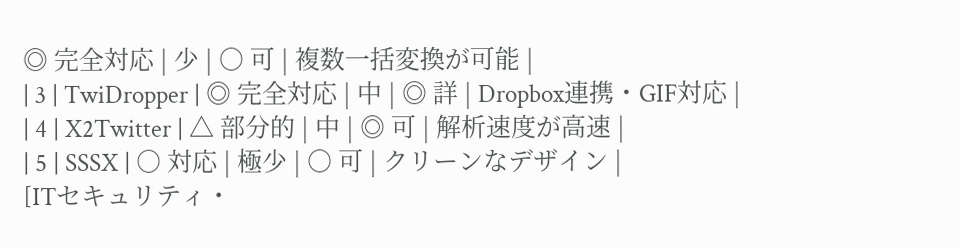◎ 完全対応 | 少 | ○ 可 | 複数一括変換が可能 |
| 3 | TwiDropper | ◎ 完全対応 | 中 | ◎ 詳 | Dropbox連携・GIF対応 |
| 4 | X2Twitter | △ 部分的 | 中 | ◎ 可 | 解析速度が高速 |
| 5 | SSSX | ○ 対応 | 極少 | ○ 可 | クリーンなデザイン |
[ITセキュリティ・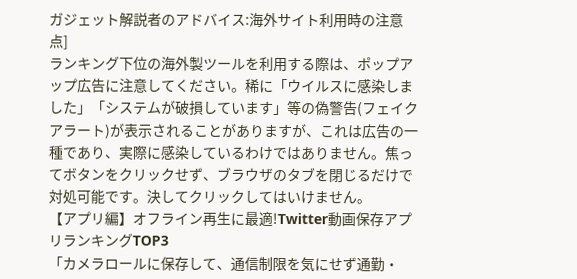ガジェット解説者のアドバイス:海外サイト利用時の注意点]
ランキング下位の海外製ツールを利用する際は、ポップアップ広告に注意してください。稀に「ウイルスに感染しました」「システムが破損しています」等の偽警告(フェイクアラート)が表示されることがありますが、これは広告の一種であり、実際に感染しているわけではありません。焦ってボタンをクリックせず、ブラウザのタブを閉じるだけで対処可能です。決してクリックしてはいけません。
【アプリ編】オフライン再生に最適!Twitter動画保存アプリランキングTOP3
「カメラロールに保存して、通信制限を気にせず通勤・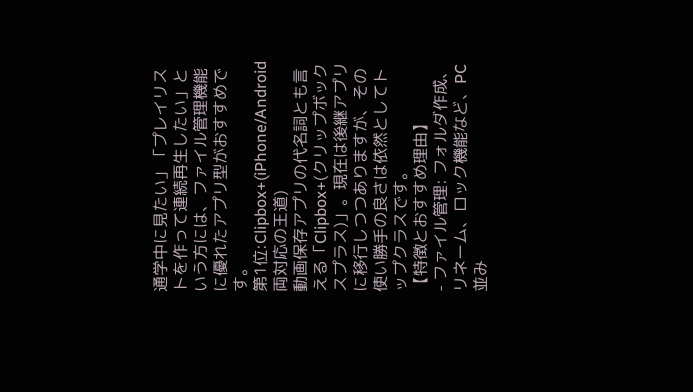通学中に見たい」「プレイリストを作って連続再生したい」という方には、ファイル管理機能に優れたアプリ型がおすすめです。
第1位:Clipbox+(iPhone/Android両対応の王道)
動画保存アプリの代名詞とも言える「Clipbox+(クリップボックスプラス)」。現在は後継アプリに移行しつつありますが、その使い勝手の良さは依然としてトップクラスです。
【特徴とおすすめ理由】
- ファイル管理: フォルダ作成、リネーム、ロック機能など、PC並み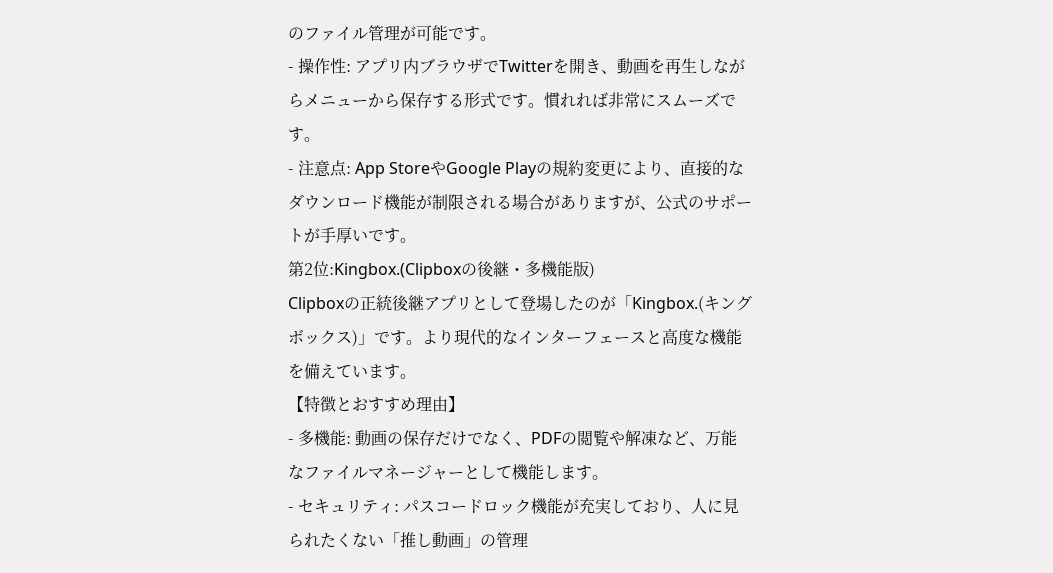のファイル管理が可能です。
- 操作性: アプリ内ブラウザでTwitterを開き、動画を再生しながらメニューから保存する形式です。慣れれば非常にスムーズです。
- 注意点: App StoreやGoogle Playの規約変更により、直接的なダウンロード機能が制限される場合がありますが、公式のサポートが手厚いです。
第2位:Kingbox.(Clipboxの後継・多機能版)
Clipboxの正統後継アプリとして登場したのが「Kingbox.(キングボックス)」です。より現代的なインターフェースと高度な機能を備えています。
【特徴とおすすめ理由】
- 多機能: 動画の保存だけでなく、PDFの閲覧や解凍など、万能なファイルマネージャーとして機能します。
- セキュリティ: パスコードロック機能が充実しており、人に見られたくない「推し動画」の管理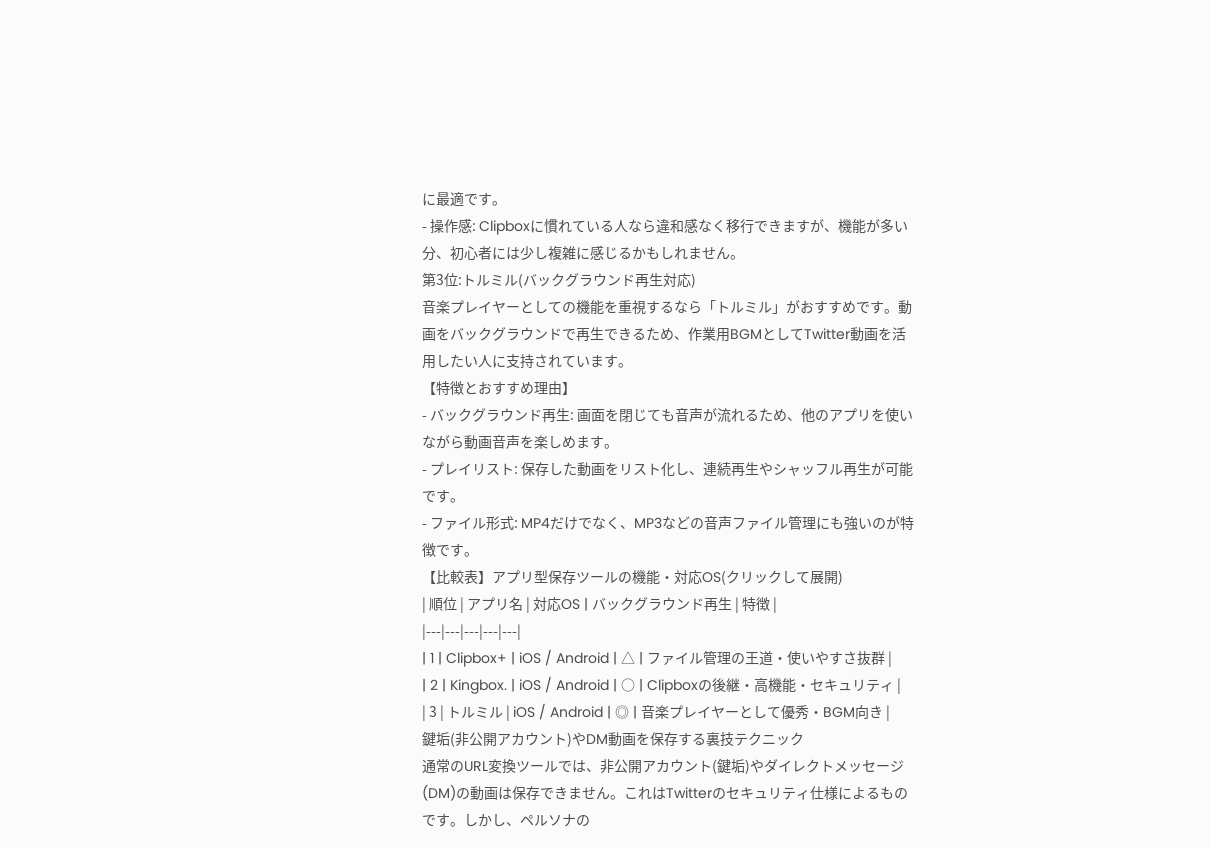に最適です。
- 操作感: Clipboxに慣れている人なら違和感なく移行できますが、機能が多い分、初心者には少し複雑に感じるかもしれません。
第3位:トルミル(バックグラウンド再生対応)
音楽プレイヤーとしての機能を重視するなら「トルミル」がおすすめです。動画をバックグラウンドで再生できるため、作業用BGMとしてTwitter動画を活用したい人に支持されています。
【特徴とおすすめ理由】
- バックグラウンド再生: 画面を閉じても音声が流れるため、他のアプリを使いながら動画音声を楽しめます。
- プレイリスト: 保存した動画をリスト化し、連続再生やシャッフル再生が可能です。
- ファイル形式: MP4だけでなく、MP3などの音声ファイル管理にも強いのが特徴です。
【比較表】アプリ型保存ツールの機能・対応OS(クリックして展開)
| 順位 | アプリ名 | 対応OS | バックグラウンド再生 | 特徴 |
|---|---|---|---|---|
| 1 | Clipbox+ | iOS / Android | △ | ファイル管理の王道・使いやすさ抜群 |
| 2 | Kingbox. | iOS / Android | ○ | Clipboxの後継・高機能・セキュリティ |
| 3 | トルミル | iOS / Android | ◎ | 音楽プレイヤーとして優秀・BGM向き |
鍵垢(非公開アカウント)やDM動画を保存する裏技テクニック
通常のURL変換ツールでは、非公開アカウント(鍵垢)やダイレクトメッセージ(DM)の動画は保存できません。これはTwitterのセキュリティ仕様によるものです。しかし、ペルソナの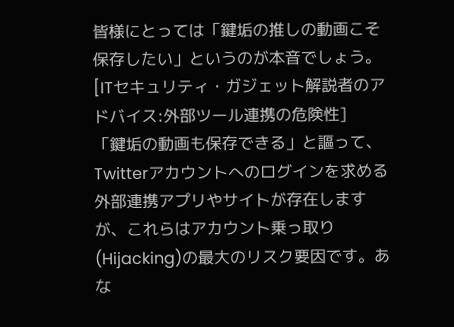皆様にとっては「鍵垢の推しの動画こそ保存したい」というのが本音でしょう。
[ITセキュリティ・ガジェット解説者のアドバイス:外部ツール連携の危険性]
「鍵垢の動画も保存できる」と謳って、Twitterアカウントへのログインを求める外部連携アプリやサイトが存在しますが、これらはアカウント乗っ取り(Hijacking)の最大のリスク要因です。あな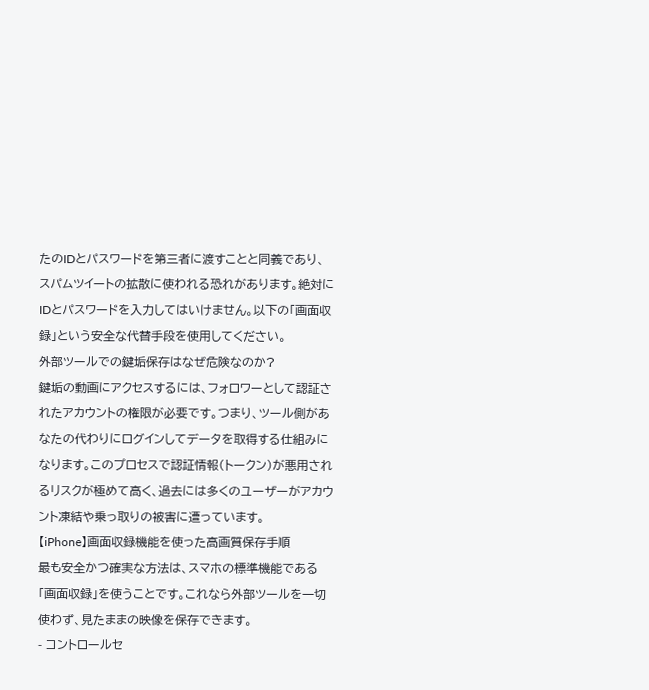たのIDとパスワードを第三者に渡すことと同義であり、スパムツイートの拡散に使われる恐れがあります。絶対にIDとパスワードを入力してはいけません。以下の「画面収録」という安全な代替手段を使用してください。
外部ツールでの鍵垢保存はなぜ危険なのか?
鍵垢の動画にアクセスするには、フォロワーとして認証されたアカウントの権限が必要です。つまり、ツール側があなたの代わりにログインしてデータを取得する仕組みになります。このプロセスで認証情報(トークン)が悪用されるリスクが極めて高く、過去には多くのユーザーがアカウント凍結や乗っ取りの被害に遭っています。
【iPhone】画面収録機能を使った高画質保存手順
最も安全かつ確実な方法は、スマホの標準機能である「画面収録」を使うことです。これなら外部ツールを一切使わず、見たままの映像を保存できます。
- コントロールセ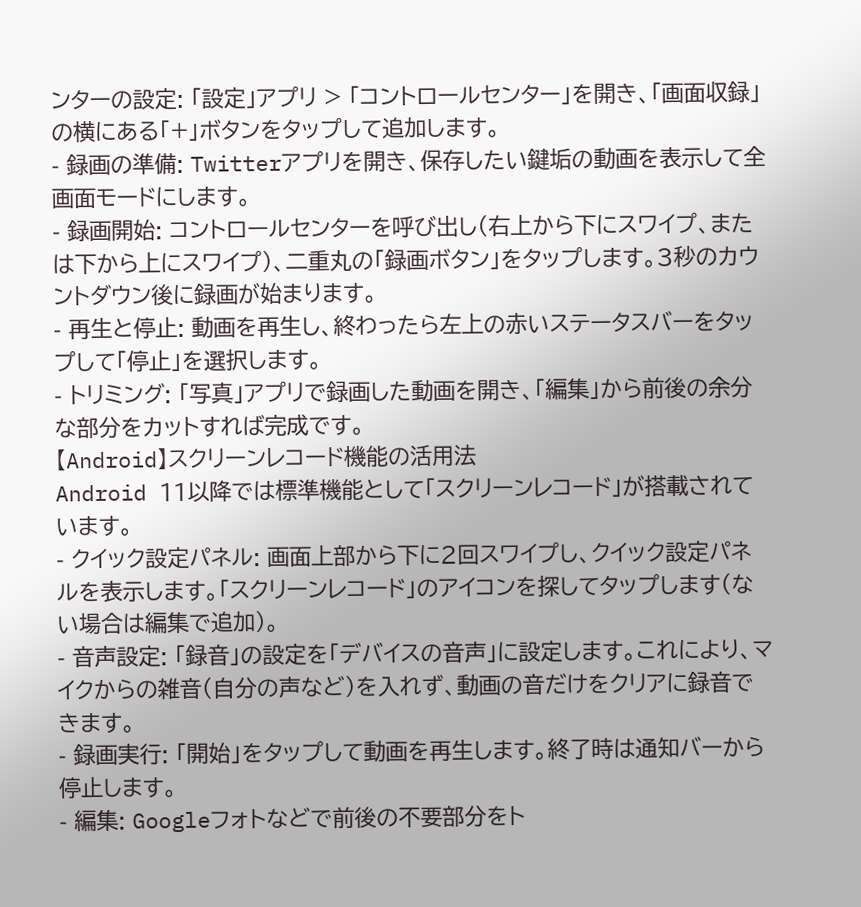ンターの設定: 「設定」アプリ > 「コントロールセンター」を開き、「画面収録」の横にある「+」ボタンをタップして追加します。
- 録画の準備: Twitterアプリを開き、保存したい鍵垢の動画を表示して全画面モードにします。
- 録画開始: コントロールセンターを呼び出し(右上から下にスワイプ、または下から上にスワイプ)、二重丸の「録画ボタン」をタップします。3秒のカウントダウン後に録画が始まります。
- 再生と停止: 動画を再生し、終わったら左上の赤いステータスバーをタップして「停止」を選択します。
- トリミング: 「写真」アプリで録画した動画を開き、「編集」から前後の余分な部分をカットすれば完成です。
【Android】スクリーンレコード機能の活用法
Android 11以降では標準機能として「スクリーンレコード」が搭載されています。
- クイック設定パネル: 画面上部から下に2回スワイプし、クイック設定パネルを表示します。「スクリーンレコード」のアイコンを探してタップします(ない場合は編集で追加)。
- 音声設定: 「録音」の設定を「デバイスの音声」に設定します。これにより、マイクからの雑音(自分の声など)を入れず、動画の音だけをクリアに録音できます。
- 録画実行: 「開始」をタップして動画を再生します。終了時は通知バーから停止します。
- 編集: Googleフォトなどで前後の不要部分をト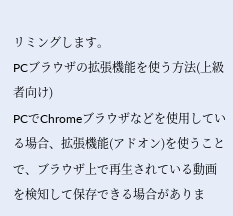リミングします。
PCブラウザの拡張機能を使う方法(上級者向け)
PCでChromeブラウザなどを使用している場合、拡張機能(アドオン)を使うことで、ブラウザ上で再生されている動画を検知して保存できる場合がありま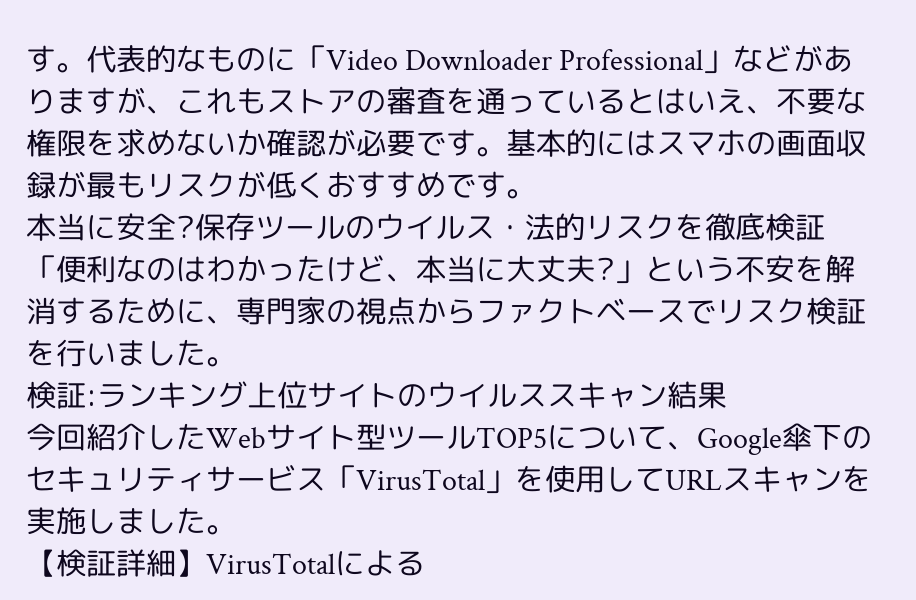す。代表的なものに「Video Downloader Professional」などがありますが、これもストアの審査を通っているとはいえ、不要な権限を求めないか確認が必要です。基本的にはスマホの画面収録が最もリスクが低くおすすめです。
本当に安全?保存ツールのウイルス・法的リスクを徹底検証
「便利なのはわかったけど、本当に大丈夫?」という不安を解消するために、専門家の視点からファクトベースでリスク検証を行いました。
検証:ランキング上位サイトのウイルススキャン結果
今回紹介したWebサイト型ツールTOP5について、Google傘下のセキュリティサービス「VirusTotal」を使用してURLスキャンを実施しました。
【検証詳細】VirusTotalによる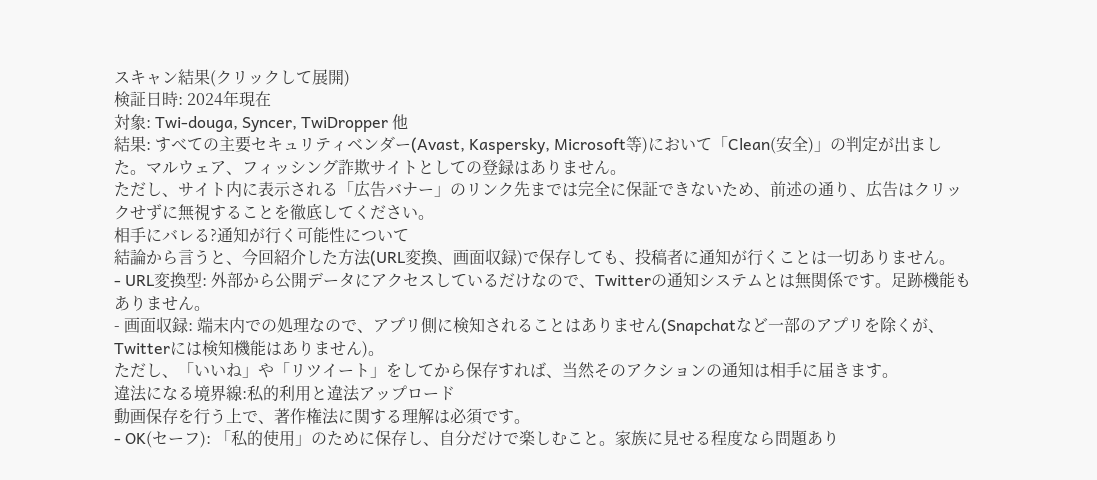スキャン結果(クリックして展開)
検証日時: 2024年現在
対象: Twi-douga, Syncer, TwiDropper 他
結果: すべての主要セキュリティベンダー(Avast, Kaspersky, Microsoft等)において「Clean(安全)」の判定が出ました。マルウェア、フィッシング詐欺サイトとしての登録はありません。
ただし、サイト内に表示される「広告バナー」のリンク先までは完全に保証できないため、前述の通り、広告はクリックせずに無視することを徹底してください。
相手にバレる?通知が行く可能性について
結論から言うと、今回紹介した方法(URL変換、画面収録)で保存しても、投稿者に通知が行くことは一切ありません。
- URL変換型: 外部から公開データにアクセスしているだけなので、Twitterの通知システムとは無関係です。足跡機能もありません。
- 画面収録: 端末内での処理なので、アプリ側に検知されることはありません(Snapchatなど一部のアプリを除くが、Twitterには検知機能はありません)。
ただし、「いいね」や「リツイート」をしてから保存すれば、当然そのアクションの通知は相手に届きます。
違法になる境界線:私的利用と違法アップロード
動画保存を行う上で、著作権法に関する理解は必須です。
- OK(セーフ): 「私的使用」のために保存し、自分だけで楽しむこと。家族に見せる程度なら問題あり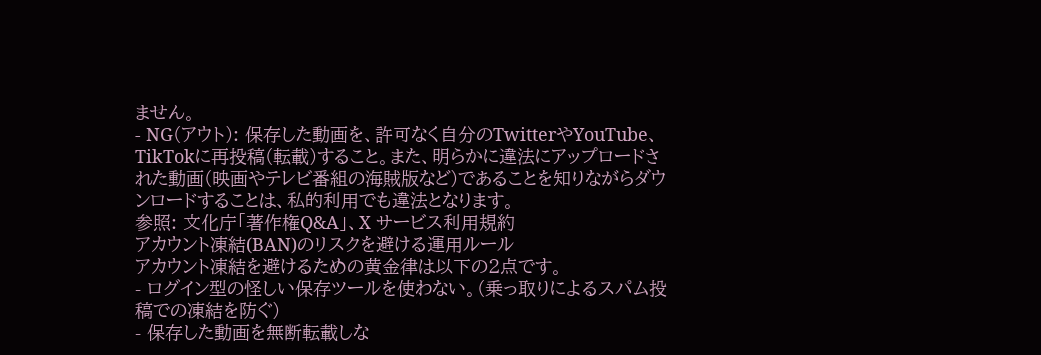ません。
- NG(アウト): 保存した動画を、許可なく自分のTwitterやYouTube、TikTokに再投稿(転載)すること。また、明らかに違法にアップロードされた動画(映画やテレビ番組の海賊版など)であることを知りながらダウンロードすることは、私的利用でも違法となります。
参照: 文化庁「著作権Q&A」、X サービス利用規約
アカウント凍結(BAN)のリスクを避ける運用ルール
アカウント凍結を避けるための黄金律は以下の2点です。
- ログイン型の怪しい保存ツールを使わない。(乗っ取りによるスパム投稿での凍結を防ぐ)
- 保存した動画を無断転載しな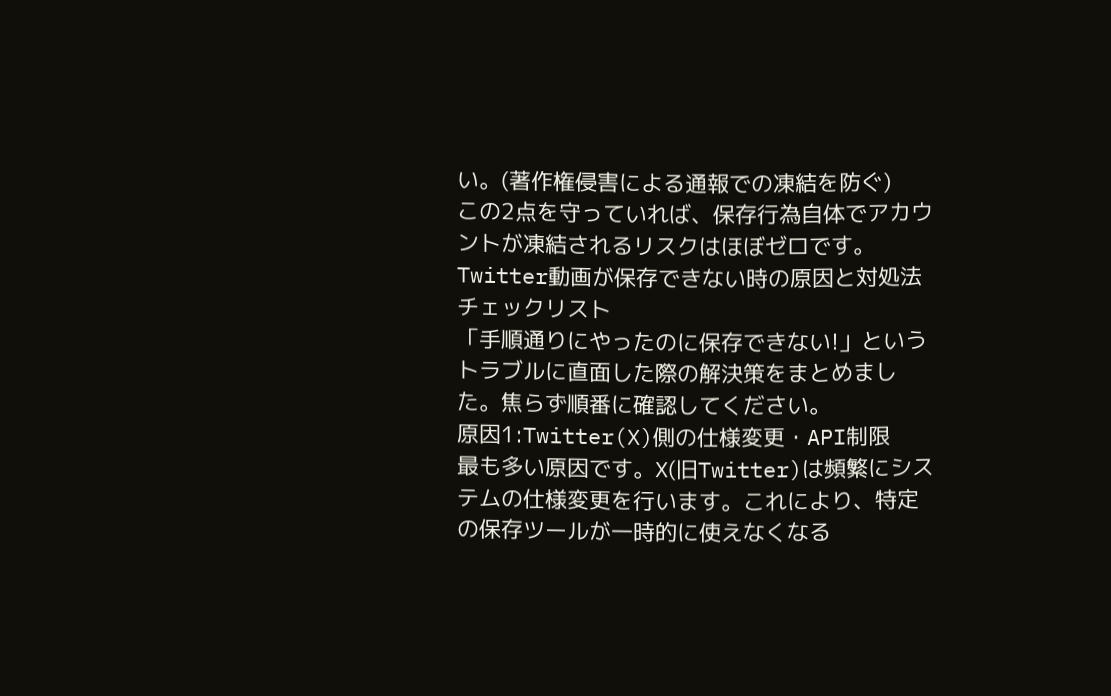い。(著作権侵害による通報での凍結を防ぐ)
この2点を守っていれば、保存行為自体でアカウントが凍結されるリスクはほぼゼロです。
Twitter動画が保存できない時の原因と対処法チェックリスト
「手順通りにやったのに保存できない!」というトラブルに直面した際の解決策をまとめました。焦らず順番に確認してください。
原因1:Twitter(X)側の仕様変更・API制限
最も多い原因です。X(旧Twitter)は頻繁にシステムの仕様変更を行います。これにより、特定の保存ツールが一時的に使えなくなる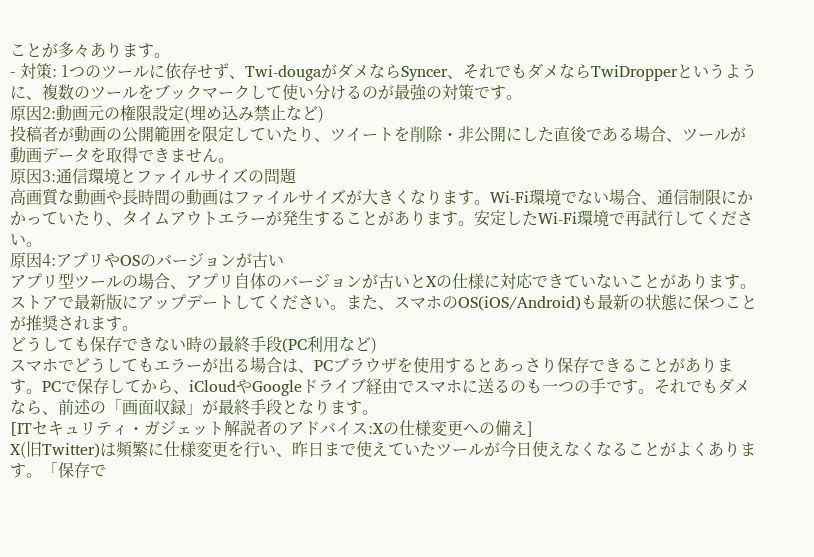ことが多々あります。
- 対策: 1つのツールに依存せず、Twi-dougaがダメならSyncer、それでもダメならTwiDropperというように、複数のツールをブックマークして使い分けるのが最強の対策です。
原因2:動画元の権限設定(埋め込み禁止など)
投稿者が動画の公開範囲を限定していたり、ツイートを削除・非公開にした直後である場合、ツールが動画データを取得できません。
原因3:通信環境とファイルサイズの問題
高画質な動画や長時間の動画はファイルサイズが大きくなります。Wi-Fi環境でない場合、通信制限にかかっていたり、タイムアウトエラーが発生することがあります。安定したWi-Fi環境で再試行してください。
原因4:アプリやOSのバージョンが古い
アプリ型ツールの場合、アプリ自体のバージョンが古いとXの仕様に対応できていないことがあります。ストアで最新版にアップデートしてください。また、スマホのOS(iOS/Android)も最新の状態に保つことが推奨されます。
どうしても保存できない時の最終手段(PC利用など)
スマホでどうしてもエラーが出る場合は、PCブラウザを使用するとあっさり保存できることがあります。PCで保存してから、iCloudやGoogleドライブ経由でスマホに送るのも一つの手です。それでもダメなら、前述の「画面収録」が最終手段となります。
[ITセキュリティ・ガジェット解説者のアドバイス:Xの仕様変更への備え]
X(旧Twitter)は頻繁に仕様変更を行い、昨日まで使えていたツールが今日使えなくなることがよくあります。「保存で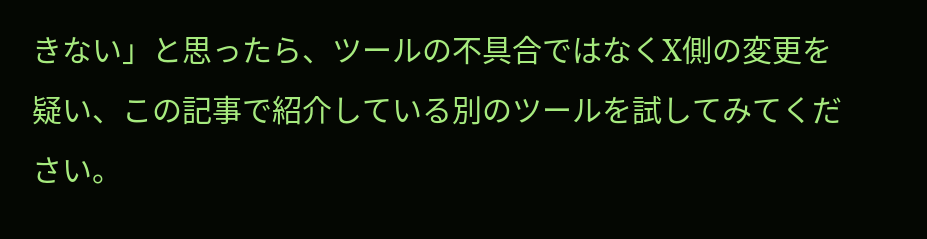きない」と思ったら、ツールの不具合ではなくX側の変更を疑い、この記事で紹介している別のツールを試してみてください。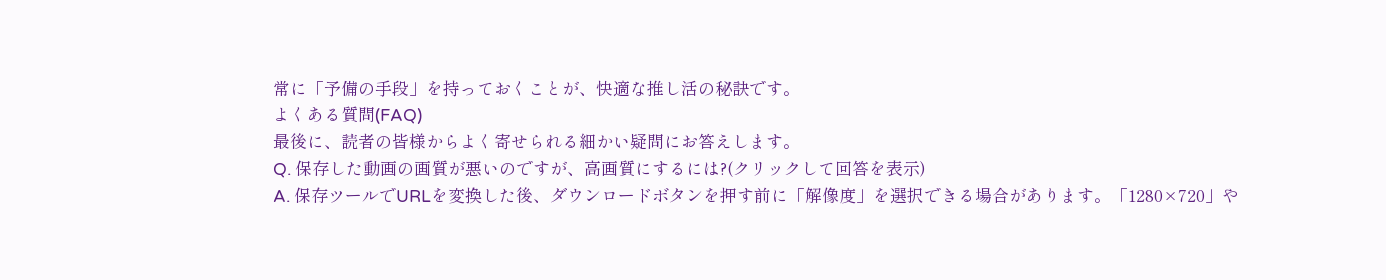常に「予備の手段」を持っておくことが、快適な推し活の秘訣です。
よくある質問(FAQ)
最後に、読者の皆様からよく寄せられる細かい疑問にお答えします。
Q. 保存した動画の画質が悪いのですが、高画質にするには?(クリックして回答を表示)
A. 保存ツールでURLを変換した後、ダウンロードボタンを押す前に「解像度」を選択できる場合があります。「1280×720」や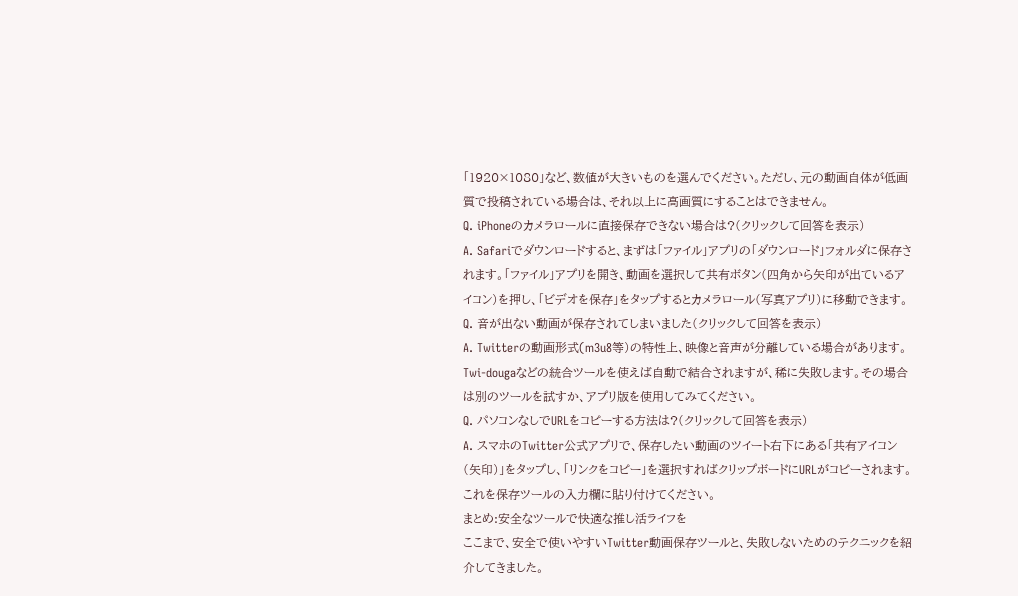「1920×1080」など、数値が大きいものを選んでください。ただし、元の動画自体が低画質で投稿されている場合は、それ以上に高画質にすることはできません。
Q. iPhoneのカメラロールに直接保存できない場合は?(クリックして回答を表示)
A. Safariでダウンロードすると、まずは「ファイル」アプリの「ダウンロード」フォルダに保存されます。「ファイル」アプリを開き、動画を選択して共有ボタン(四角から矢印が出ているアイコン)を押し、「ビデオを保存」をタップするとカメラロール(写真アプリ)に移動できます。
Q. 音が出ない動画が保存されてしまいました(クリックして回答を表示)
A. Twitterの動画形式(m3u8等)の特性上、映像と音声が分離している場合があります。Twi-dougaなどの統合ツールを使えば自動で結合されますが、稀に失敗します。その場合は別のツールを試すか、アプリ版を使用してみてください。
Q. パソコンなしでURLをコピーする方法は?(クリックして回答を表示)
A. スマホのTwitter公式アプリで、保存したい動画のツイート右下にある「共有アイコン(矢印)」をタップし、「リンクをコピー」を選択すればクリップボードにURLがコピーされます。これを保存ツールの入力欄に貼り付けてください。
まとめ:安全なツールで快適な推し活ライフを
ここまで、安全で使いやすいTwitter動画保存ツールと、失敗しないためのテクニックを紹介してきました。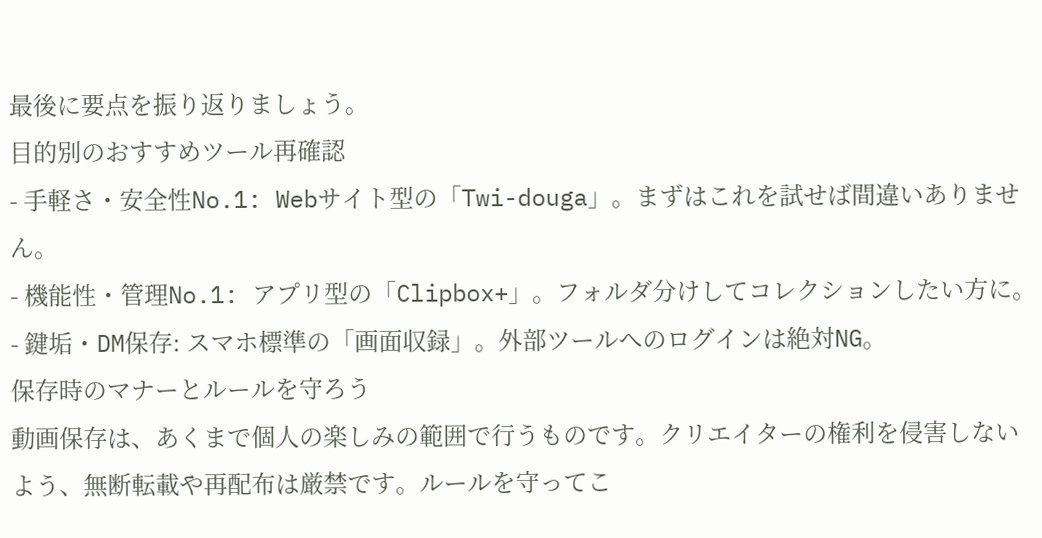最後に要点を振り返りましょう。
目的別のおすすめツール再確認
- 手軽さ・安全性No.1: Webサイト型の「Twi-douga」。まずはこれを試せば間違いありません。
- 機能性・管理No.1: アプリ型の「Clipbox+」。フォルダ分けしてコレクションしたい方に。
- 鍵垢・DM保存: スマホ標準の「画面収録」。外部ツールへのログインは絶対NG。
保存時のマナーとルールを守ろう
動画保存は、あくまで個人の楽しみの範囲で行うものです。クリエイターの権利を侵害しないよう、無断転載や再配布は厳禁です。ルールを守ってこ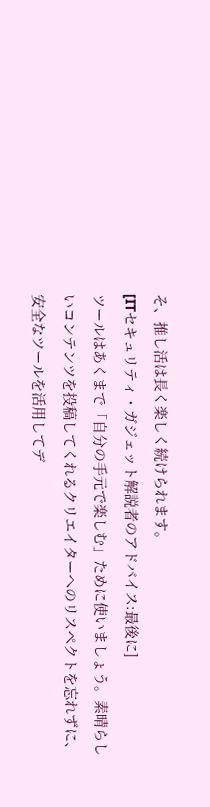そ、推し活は長く楽しく続けられます。
[ITセキュリティ・ガジェット解説者のアドバイス:最後に]
ツールはあくまで「自分の手元で楽しむ」ために使いましょう。素晴らしいコンテンツを投稿してくれるクリエイターへのリスペクトを忘れずに、安全なツールを活用してデ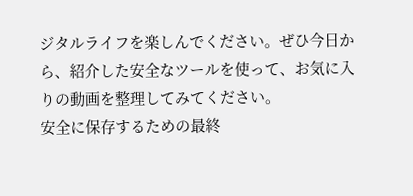ジタルライフを楽しんでください。ぜひ今日から、紹介した安全なツールを使って、お気に入りの動画を整理してみてください。
安全に保存するための最終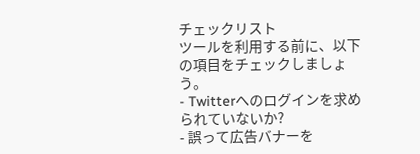チェックリスト
ツールを利用する前に、以下の項目をチェックしましょう。
- Twitterへのログインを求められていないか?
- 誤って広告バナーを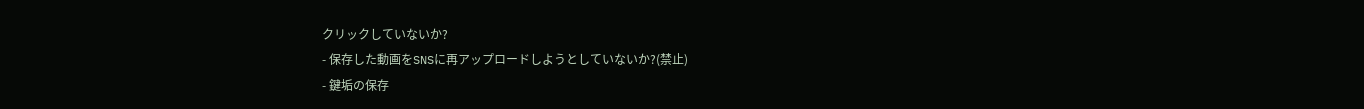クリックしていないか?
- 保存した動画をSNSに再アップロードしようとしていないか?(禁止)
- 鍵垢の保存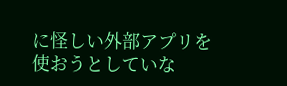に怪しい外部アプリを使おうとしていな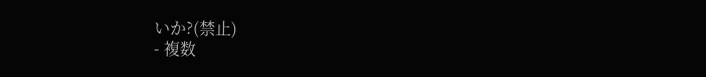いか?(禁止)
- 複数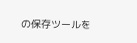の保存ツールを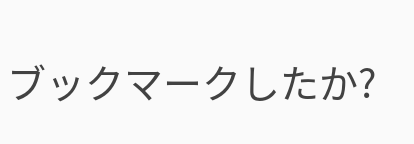ブックマークしたか?